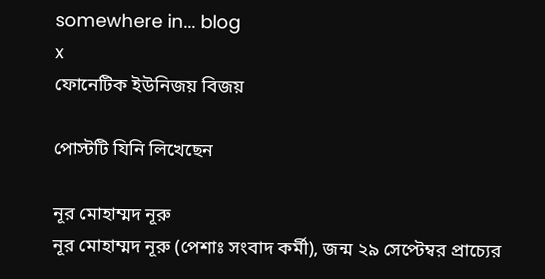somewhere in... blog
x
ফোনেটিক ইউনিজয় বিজয়

পোস্টটি যিনি লিখেছেন

নূর মোহাম্মদ নূরু
নূর মোহাম্মদ নূরু (পেশাঃ সংবাদ কর্মী), জন্ম ২৯ সেপ্টেম্বর প্রাচ্যের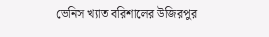ভেনিস খ্যাত বরিশালের উজিরপুর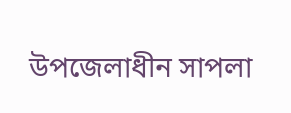উপজেলাধীন সাপলা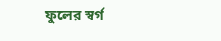ফুলের স্বর্গ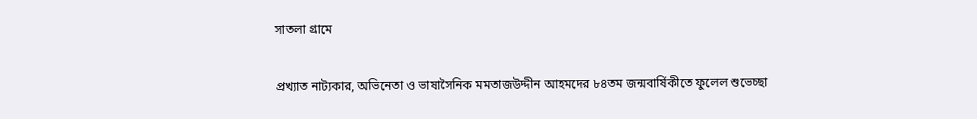সাতলা গ্রামে

প্রখ্যাত নাট্যকার, অভিনেতা ও ভাষাসৈনিক মমতাজউদ্দীন আহমদের ৮৪তম জন্মবার্ষিকীতে ফুলেল শুভেচ্ছা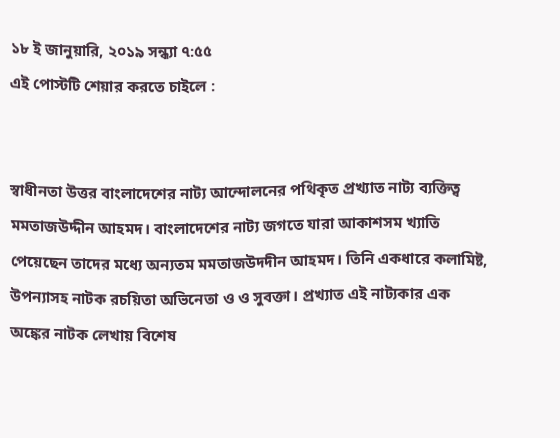১৮ ই জানুয়ারি, ২০১৯ সন্ধ্যা ৭:৫৫
এই পোস্টটি শেয়ার করতে চাইলে :


স্বাধীনতা উত্তর বাংলাদেশের নাট্য আন্দোলনের পথিকৃত প্রখ্যাত নাট্য ব্যক্তিত্ব মমতাজউদ্দীন আহমদ। বাংলাদেশের নাট্য জগতে যারা আকাশসম খ্যাতি পেয়েছেন তাদের মধ্যে অন্যতম মমতাজউদদীন আহমদ। তিনি একধারে কলামিষ্ট, উপন্যাসহ নাটক রচয়িতা অভিনেতা ও ও সুবক্তা। প্রখ্যাত এই নাট্যকার এক অঙ্কের নাটক লেখায় বিশেষ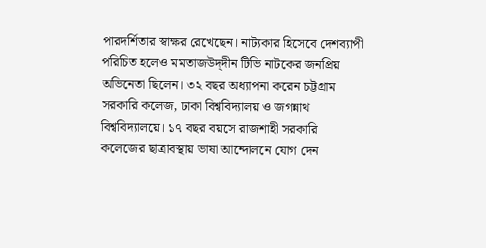পারদর্শিতার স্বাক্ষর রেখেছেন। নাট্যকার হিসেবে দেশব্যাপী পরিচিত হলেও মমতাজউদ্‌দীন টিভি নাটকের জনপ্রিয় অভিনেতা ছিলেন। ৩২ বছর অধ্যাপনা করেন চট্টগ্রাম সরকারি কলেজ, ঢাকা বিশ্ববিদ্যালয় ও জগন্নাথ বিশ্ববিদ্যালয়ে। ১৭ বছর বয়সে রাজশাহী সরকারি কলেজের ছাত্রাবস্থায় ভাষা আন্দোলনে যোগ দেন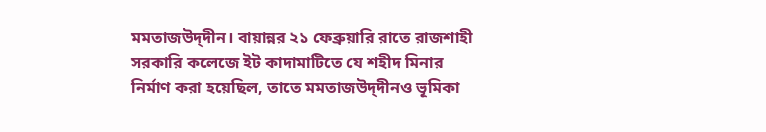মমতাজউদ্‌দীন। বায়ান্নর ২১ ফেব্রুয়ারি রাতে রাজশাহী সরকারি কলেজে ইট কাদামাটিতে যে শহীদ মিনার নির্মাণ করা হয়েছিল, তাতে মমতাজউদ্‌দীনও ভূমিকা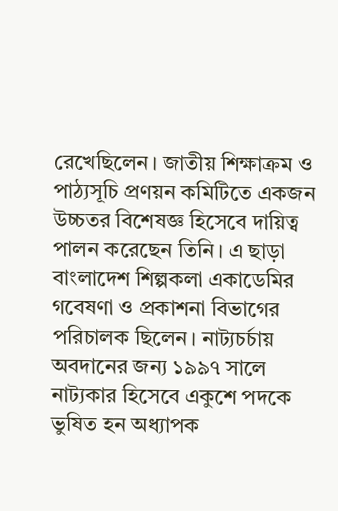রেখেছিলেন। জাতীয় শিক্ষাক্রম ও পাঠ্যসূচি প্রণয়ন কমিটিতে একজন উচ্চতর বিশেষজ্ঞ হিসেবে দায়িত্ব পালন করেছেন তিনি। এ ছাড়া বাংলাদেশ শিল্পকলা একাডেমির গবেষণা ও প্রকাশনা বিভাগের পরিচালক ছিলেন। নাট্যচর্চায় অবদানের জন্য ১৯৯৭ সালে নাট্যকার হিসেবে একুশে পদকে ভুষিত হন অধ্যাপক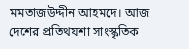মমতাজউদ্দীন আহমদে। আজ দেশের প্রতিথযশা সাংস্কৃতিক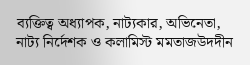ব্যক্তিত্ব অধ্যাপক, নাট্যকার, অভিনেতা, নাট্য নির্দেশক ও কলামিস্ট মমতাজউদদীন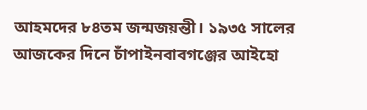আহমদের ৮৪তম জন্মজয়ন্তী। ১৯৩৫ সালের আজকের দিনে চাঁপাইনবাবগঞ্জের আইহো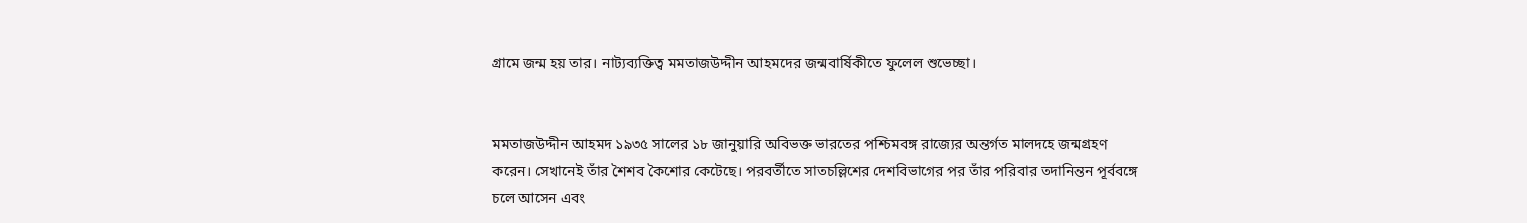গ্রামে জন্ম হয় তার। নাট্যব্যক্তিত্ব মমতাজউদ্দীন আহমদের জন্মবার্ষিকীতে ফুলেল শুভেচ্ছা।


মমতাজউদ্দীন আহমদ ১৯৩৫ সালের ১৮ জানুয়ারি অবিভক্ত ভারতের পশ্চিমবঙ্গ রাজ্যের অন্তর্গত মালদহে জন্মগ্রহণ করেন। সেখানেই তাঁর শৈশব কৈশোর কেটেছে। পরবর্তীতে সাতচল্লিশের দেশবিভাগের পর তাঁর পরিবার তদানিন্তন পূর্ববঙ্গে চলে আসেন এবং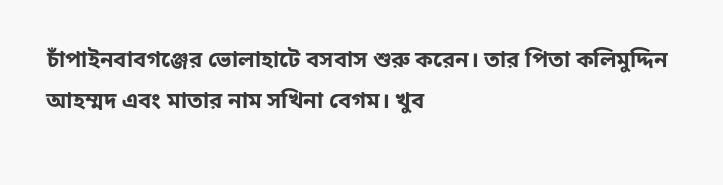চাঁপাইনবাবগঞ্জের ভোলাহাটে বসবাস শুরু করেন। তার পিতা কলিমুদ্দিন আহম্মদ এবং মাতার নাম সখিনা বেগম। খুব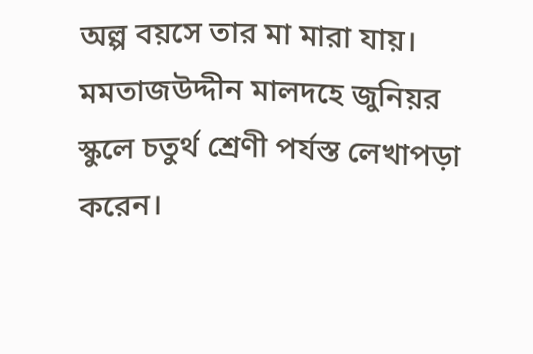অল্প বয়সে তার মা মারা যায়। মমতাজউদ্দীন মালদহে জুনিয়র স্কুলে চতুর্থ শ্রেণী পর্যস্ত লেখাপড়া করেন।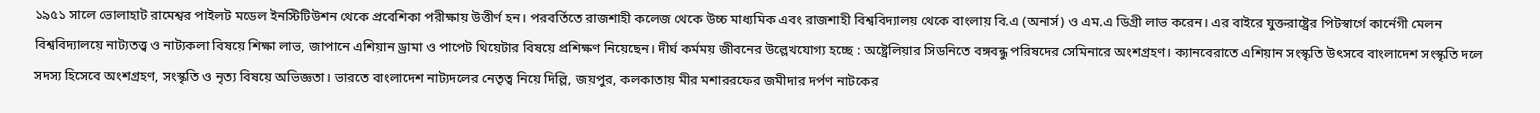১৯৫১ সালে ভোলাহাট রামেশ্বর পাইলট মডেল ইনস্টিটিউশন থেকে প্রবেশিকা পরীক্ষায় উত্তীর্ণ হন। পরবর্তিতে রাজশাহী কলেজ থেকে উচ্চ মাধ্যমিক এবং রাজশাহী বিশ্ববিদ্যালয় থেকে বাংলায় বি.এ (অনার্স) ও এম.এ ডিগ্রী লাভ করেন। এর বাইরে যুক্তরাষ্ট্রের পিটস্বার্গে কার্নেগী মেলন বিশ্ববিদ্যালয়ে নাট্যতত্ত্ব ও নাট্যকলা বিষয়ে শিক্ষা লাভ, জাপানে এশিয়ান ড্রামা ও পাপেট থিয়েটার বিষয়ে প্রশিক্ষণ নিয়েছেন। দীর্ঘ কর্মময় জীবনের উল্লেখযোগ্য হচ্ছে : অষ্ট্রেলিয়ার সিডনিতে বঙ্গবন্ধু পরিষদের সেমিনারে অংশগ্রহণ। ক্যানবেরাতে এশিয়ান সংস্কৃতি উৎসবে বাংলাদেশ সংস্কৃতি দলে সদস্য হিসেবে অংশগ্রহণ, সংস্কৃতি ও নৃত্য বিষয়ে অভিজ্ঞতা। ভারতে বাংলাদেশ নাট্যদলের নেতৃত্ব নিয়ে দিল্লি, জয়পুর, কলকাতায় মীর মশাররফের জমীদার দর্পণ নাটকের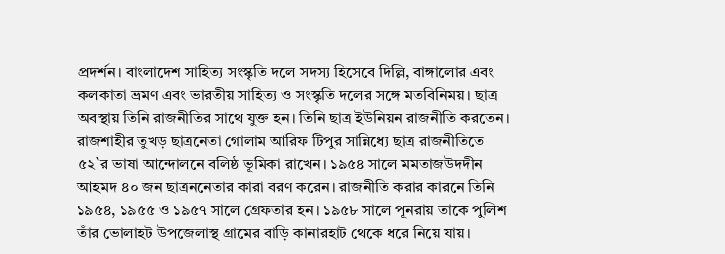প্রদর্শন। বাংলাদেশ সাহিত্য সংস্কৃতি দলে সদস্য হিসেবে দিল্লি, বাঙ্গালোর এবং কলকাতা ভ্রমণ এবং ভারতীয় সাহিত্য ও সংস্কৃতি দলের সঙ্গে মতবিনিময়। ছাত্র অবস্থায় তিনি রাজনীতির সাথে যুক্ত হন। তিনি ছাত্র ইউনিয়ন রাজনীতি করতেন। রাজশাহীর তুখড় ছাত্রনেতা গোলাম আরিফ টিপুর সান্নিধ্যে ছাত্র রাজনীতিতে ৫২`র ভাষা আন্দোলনে বলিষ্ঠ ভূমিকা রাখেন। ১৯৫৪ সালে মমতাজউদদীন আহমদ ৪০ জন ছাত্রননেতার কারা বরণ করেন। রাজনীতি করার কারনে তিনি ১৯৫৪, ১৯৫৫ ও ১৯৫৭ সালে গ্রেফতার হন। ১৯৫৮ সালে পূনরায় তাকে পুলিশ তাঁর ভোলাহট উপজেলাস্থ গ্রামের বাড়ি কানারহাট থেকে ধরে নিয়ে যায়।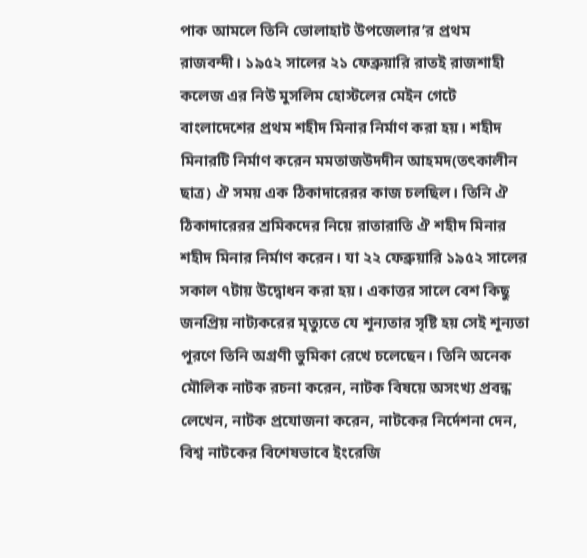পাক আমলে তিনি ভোলাহাট উপজেলার’র প্রথম রাজবন্দী। ১৯৫২ সালের ২১ ফেব্রুয়ারি রাতই রাজশাহী কলেজ এর নিউ মুসলিম হোস্টলের মেইন গেটে বাংলাদেশের প্রথম শহীদ মিনার নির্মাণ করা হয়। শহীদ মিনারটি নির্মাণ করেন মমতাজউদদীন আহমদ(তৎকালীন ছাত্র) ঐ সময় এক ঠিকাদারেরর কাজ চলছিল। তিনি ঐ ঠিকাদারেরর শ্রমিকদের নিয়ে রাতারাতি ঐ শহীদ মিনার শহীদ মিনার নির্মাণ করেন। যা ২২ ফেব্রুয়ারি ১৯৫২ সালের সকাল ৭টায় উদ্বোধন করা হয়। একাত্তর সালে বেশ কিছু জনপ্রিয় নাট্যকরের মৃত্যুতে যে শূন্যতার সৃষ্টি হয় সেই শূন্যতা পূরণে তিনি অগ্রণী ভুমিকা রেখে চলেছেন। তিনি অনেক মৌলিক নাটক রচনা করেন, নাটক বিষয়ে অসংখ্য প্রবন্ধ লেখেন, নাটক প্রযোজনা করেন, নাটকের নির্দেশনা দেন, বিশ্ব নাটকের বিশেষভাবে ইংরেজি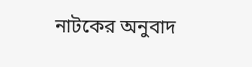নাটকের অনুবাদ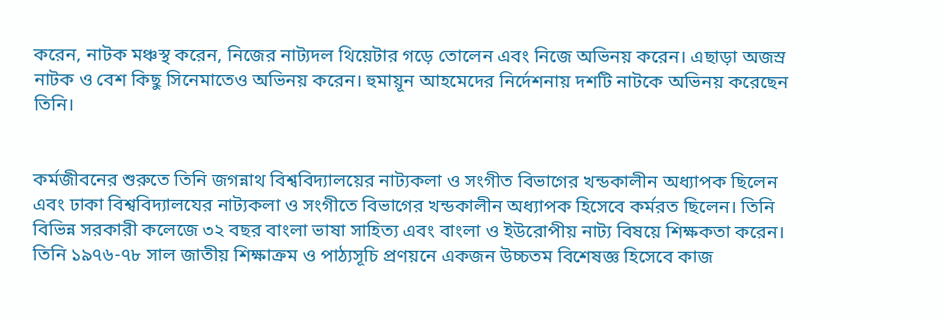করেন, নাটক মঞ্চস্থ করেন, নিজের নাট্যদল থিয়েটার গড়ে তোলেন এবং নিজে অভিনয় করেন। এছাড়া অজস্র নাটক ও বেশ কিছু সিনেমাতেও অভিনয় করেন। হুমায়ূন আহমেদের নির্দেশনায় দশটি নাটকে অভিনয় করেছেন তিনি।


কর্মজীবনের শুরুতে তিনি জগন্নাথ বিশ্ববিদ্যালয়ের নাট্যকলা ও সংগীত বিভাগের খন্ডকালীন অধ্যাপক ছিলেন এবং ঢাকা বিশ্ববিদ্যালযের নাট্যকলা ও সংগীতে বিভাগের খন্ডকালীন অধ্যাপক হিসেবে কর্মরত ছিলেন। তিনি বিভিন্ন সরকারী কলেজে ৩২ বছর বাংলা ভাষা সাহিত্য এবং বাংলা ও ইউরোপীয় নাট্য বিষয়ে শিক্ষকতা করেন। তিনি ১৯৭৬-৭৮ সাল জাতীয় শিক্ষাক্রম ও পাঠ্যসূচি প্রণয়নে একজন উচ্চতম বিশেষজ্ঞ হিসেবে কাজ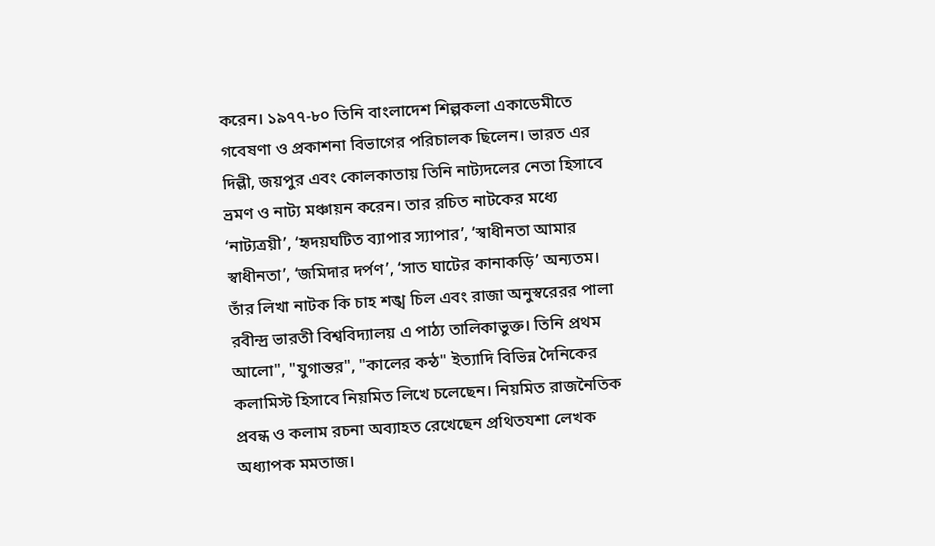করেন। ১৯৭৭-৮০ তিনি বাংলাদেশ শিল্পকলা একাডেমীতে গবেষণা ও প্রকাশনা বিভাগের পরিচালক ছিলেন। ভারত এর দিল্লী, জয়পুর এবং কোলকাতায় তিনি নাট্যদলের নেতা হিসাবে ভ্রমণ ও নাট্য মঞ্চায়ন করেন। তার রচিত নাটকের মধ্যে ‘নাট্যত্রয়ী’, ‘হৃদয়ঘটিত ব্যাপার স্যাপার’, ‘স্বাধীনতা আমার স্বাধীনতা’, ‘জমিদার দর্পণ’, ‘সাত ঘাটের কানাকড়ি’ অন্যতম। তাঁর লিখা নাটক কি চাহ শঙ্খ চিল এবং রাজা অনুস্বরেরর পালা রবীন্দ্র ভারতী বিশ্ববিদ্যালয় এ পাঠ্য তালিকাভুক্ত। তিনি প্রথম আলো", "যুগান্তর", "কালের কন্ঠ" ইত্যাদি বিভিন্ন দৈনিকের কলামিস্ট হিসাবে নিয়মিত লিখে চলেছেন। নিয়মিত রাজনৈতিক প্রবন্ধ ও কলাম রচনা অব্যাহত রেখেছেন প্রথিতযশা লেখক অধ্যাপক মমতাজ।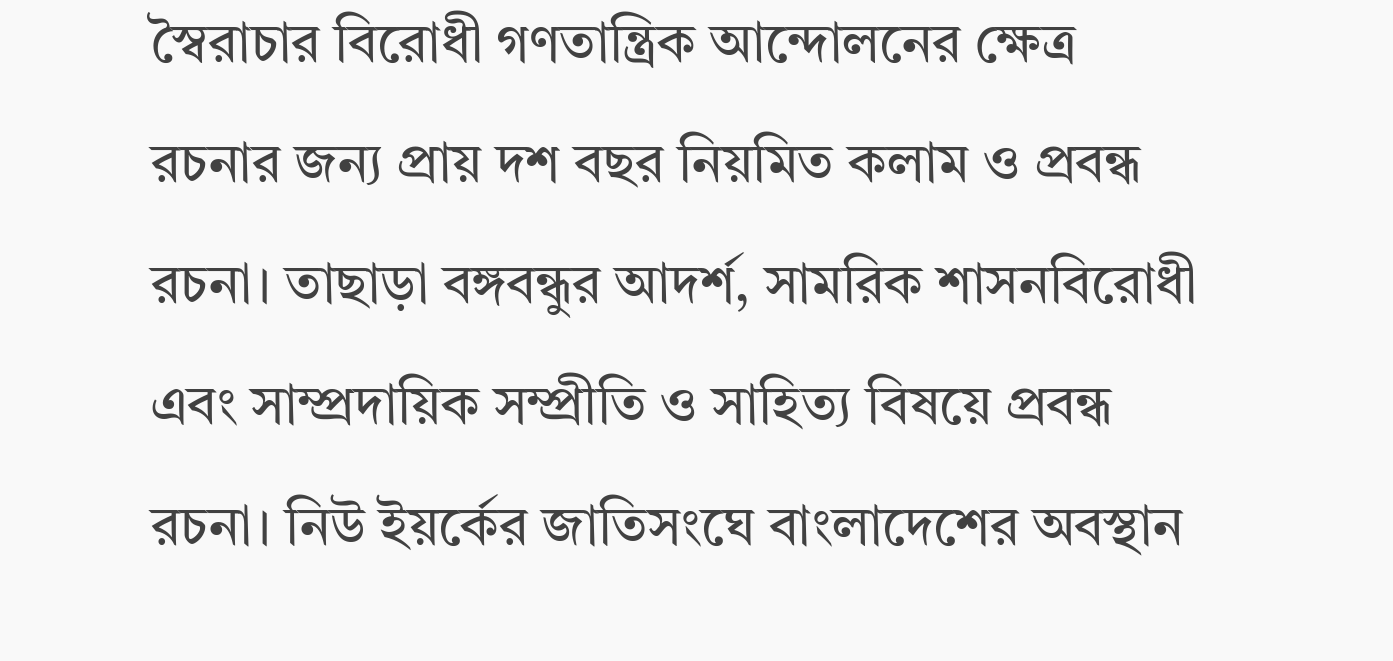স্বৈরাচার বিরোধী গণতান্ত্রিক আন্দোলনের ক্ষেত্র রচনার জন্য প্রায় দশ বছর নিয়মিত কলাম ও প্রবন্ধ রচনা। তাছাড়া বঙ্গবন্ধুর আদর্শ, সামরিক শাসনবিরোধী এবং সাম্প্রদায়িক সম্প্রীতি ও সাহিত্য বিষয়ে প্রবন্ধ রচনা। নিউ ইয়র্কের জাতিসংঘে বাংলাদেশের অবস্থান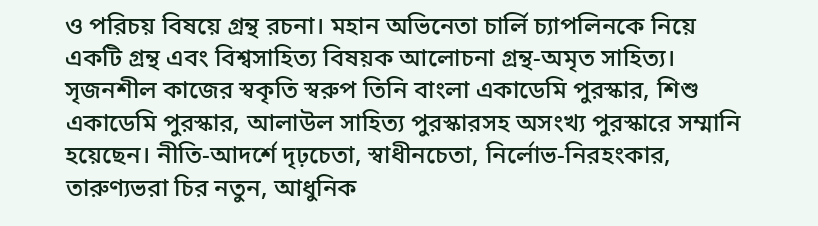ও পরিচয় বিষয়ে গ্রন্থ রচনা। মহান অভিনেতা চার্লি চ্যাপলিনকে নিয়ে একটি গ্রন্থ এবং বিশ্বসাহিত্য বিষয়ক আলোচনা গ্রন্থ-অমৃত সাহিত্য। সৃজনশীল কাজের স্বকৃতি স্বরুপ তিনি বাংলা একাডেমি পুরস্কার, শিশু একাডেমি পুরস্কার, আলাউল সাহিত্য পুরস্কারসহ অসংখ্য পুরস্কারে সম্মানি হয়েছেন। নীতি-আদর্শে দৃঢ়চেতা, স্বাধীনচেতা, নির্লোভ-নিরহংকার, তারুণ্যভরা চির নতুন, আধুনিক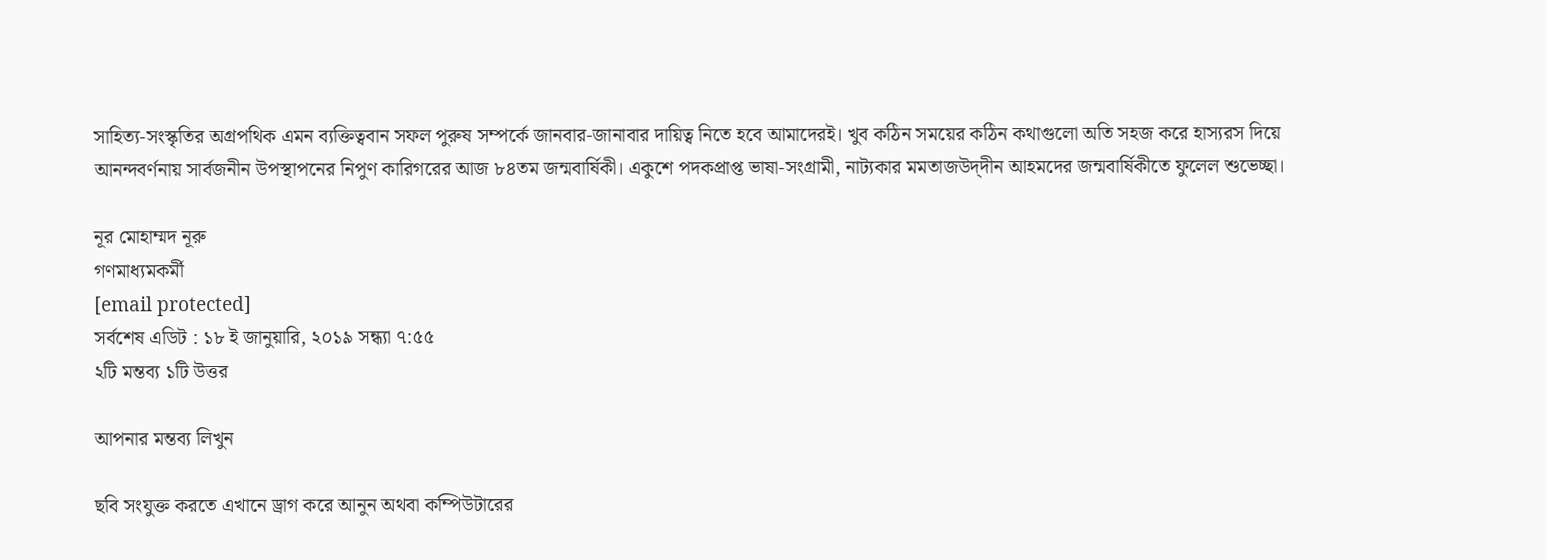সাহিত্য-সংস্কৃতির অগ্রপথিক এমন ব্যক্তিত্ববান সফল পুরুষ সম্পর্কে জানবার-জানাবার দায়িত্ব নিতে হবে আমাদেরই। খুব কঠিন সময়ের কঠিন কথাগুলো অতি সহজ করে হাস্যরস দিয়ে আনন্দবর্ণনায় সার্বজনীন উপস্থাপনের নিপুণ কারিগরের আজ ৮৪তম জন্মবার্ষিকী। একুশে পদকপ্রাপ্ত ভাষা-সংগ্রামী, নাট্যকার মমতাজউদ্‌দীন আহমদের জন্মবার্ষিকীতে ফুলেল শুভেচ্ছা।

নূর মোহাম্মদ নূরু
গণমাধ্যমকর্মী
[email protected]
সর্বশেষ এডিট : ১৮ ই জানুয়ারি, ২০১৯ সন্ধ্যা ৭:৫৫
২টি মন্তব্য ১টি উত্তর

আপনার মন্তব্য লিখুন

ছবি সংযুক্ত করতে এখানে ড্রাগ করে আনুন অথবা কম্পিউটারের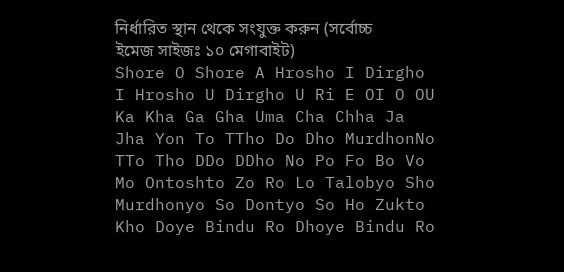নির্ধারিত স্থান থেকে সংযুক্ত করুন (সর্বোচ্চ ইমেজ সাইজঃ ১০ মেগাবাইট)
Shore O Shore A Hrosho I Dirgho I Hrosho U Dirgho U Ri E OI O OU Ka Kha Ga Gha Uma Cha Chha Ja Jha Yon To TTho Do Dho MurdhonNo TTo Tho DDo DDho No Po Fo Bo Vo Mo Ontoshto Zo Ro Lo Talobyo Sho Murdhonyo So Dontyo So Ho Zukto Kho Doye Bindu Ro Dhoye Bindu Ro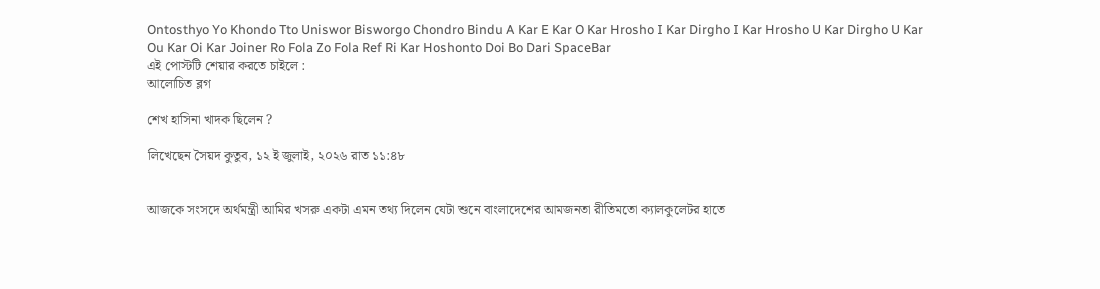Ontosthyo Yo Khondo Tto Uniswor Bisworgo Chondro Bindu A Kar E Kar O Kar Hrosho I Kar Dirgho I Kar Hrosho U Kar Dirgho U Kar Ou Kar Oi Kar Joiner Ro Fola Zo Fola Ref Ri Kar Hoshonto Doi Bo Dari SpaceBar
এই পোস্টটি শেয়ার করতে চাইলে :
আলোচিত ব্লগ

শেখ হাসিনা খাদক ছিলেন ?

লিখেছেন সৈয়দ কুতুব, ১২ ই জুলাই, ২০২৬ রাত ১১:৪৮


আজকে সংসদে অর্থমন্ত্রী আমির খসরু একটা এমন তথ্য দিলেন যেটা শুনে বাংলাদেশের আমজনতা রীতিমতো ক্যালকুলেটর হাতে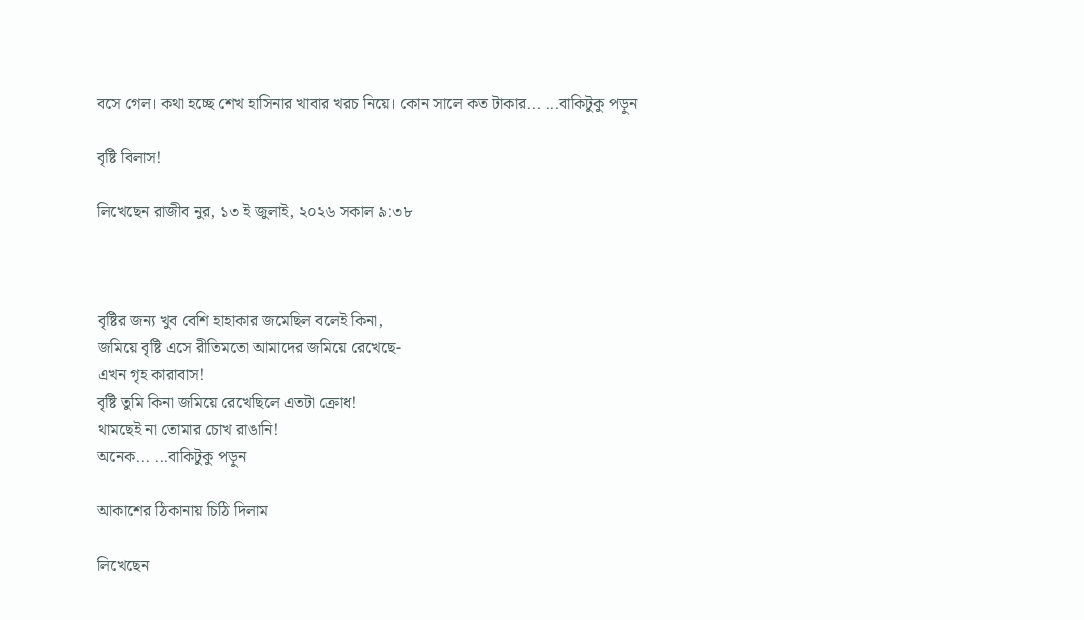বসে গেল। কথা হচ্ছে শেখ হাসিনার খাবার খরচ নিয়ে। কোন সালে কত টাকার... ...বাকিটুকু পড়ুন

বৃষ্টি বিলাস!

লিখেছেন রাজীব নুর, ১৩ ই জুলাই, ২০২৬ সকাল ৯:৩৮



বৃষ্টির জন্য খুব বেশি হাহাকার জমেছিল বলেই কিনা,
জমিয়ে বৃষ্টি এসে রীতিমতো আমাদের জমিয়ে রেখেছে-
এখন গৃহ কারাবাস!
বৃষ্টি তুমি কিনা জমিয়ে রেখেছিলে এতটা ক্রোধ!
থামছেই না তোমার চোখ রাঙানি!
অনেক... ...বাকিটুকু পড়ুন

আকাশের ঠিকানায় চিঠি দিলাম

লিখেছেন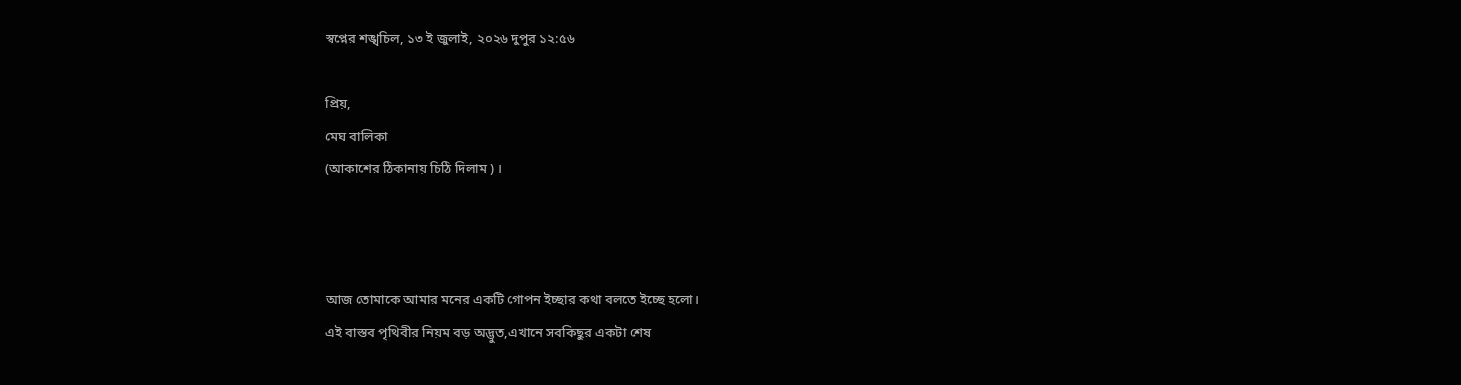স্বপ্নের শঙ্খচিল, ১৩ ই জুলাই, ২০২৬ দুপুর ১২:৫৬

প্রিয়,
মেঘ বালিকা
(আকাশের ঠিকানায় চিঠি দিলাম ) ।



আজ তোমাকে আমার মনের একটি গোপন ইচ্ছার কথা বলতে ইচ্ছে হলো।
এই বাস্তব পৃথিবীর নিয়ম বড় অদ্ভুত,এখানে সবকিছুর একটা শেষ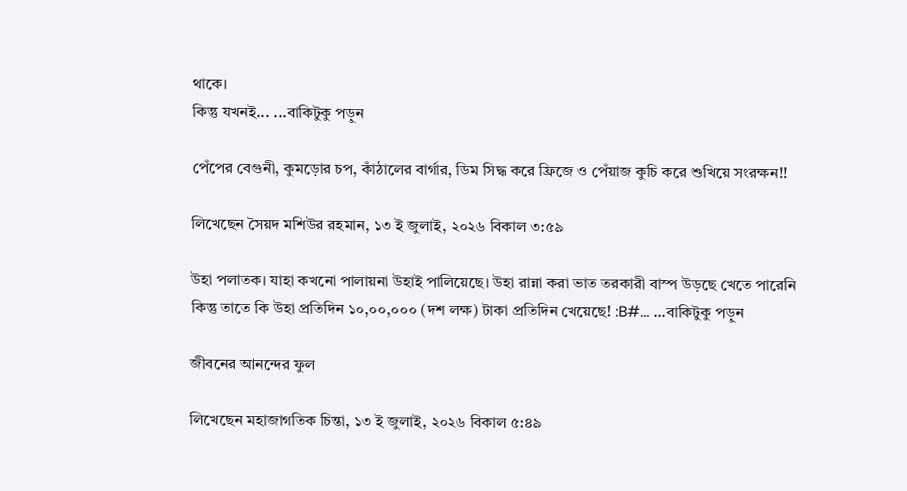থাকে।
কিন্তু যখনই... ...বাকিটুকু পড়ুন

পেঁপের বেগুনী, কুমড়োর চপ, কাঁঠালের বার্গার, ডিম সিদ্ধ করে ফ্রিজে ও পেঁয়াজ কুচি করে শুখিয়ে সংরক্ষন!!

লিখেছেন সৈয়দ মশিউর রহমান, ১৩ ই জুলাই, ২০২৬ বিকাল ৩:৫৯

উহা পলাতক। যাহা কখনো পালায়না উহাই পালিয়েছে। উহা রান্না করা ভাত তরকারী বাস্প উড়ছে খেতে পারেনি কিন্তু তাতে কি উহা প্রতিদিন ১০,০০,০০০ (দশ লক্ষ) টাকা প্রতিদিন খেয়েছে! :B#... ...বাকিটুকু পড়ুন

জীবনের আনন্দের ফুল

লিখেছেন মহাজাগতিক চিন্তা, ১৩ ই জুলাই, ২০২৬ বিকাল ৫:৪৯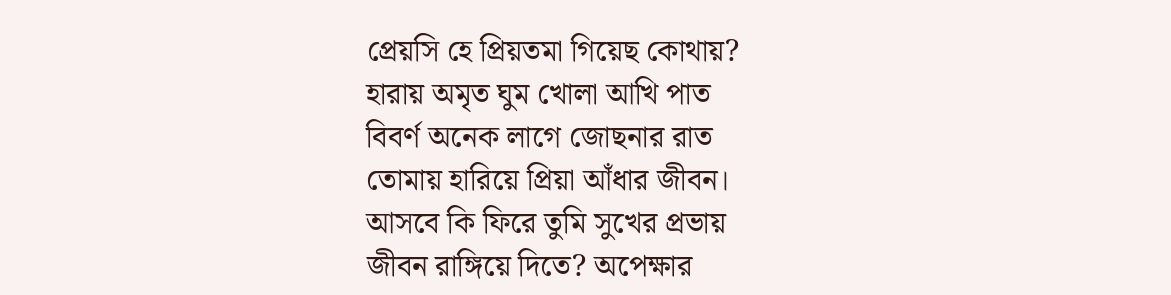প্রেয়সি হে প্রিয়তমা গিয়েছ কোথায়?
হারায় অমৃত ঘুম খোলা আখি পাত
বিবর্ণ অনেক লাগে জোছনার রাত
তোমায় হারিয়ে প্রিয়া আঁধার জীবন।
আসবে কি ফিরে তুমি সুখের প্রভায়
জীবন রাঙ্গিয়ে দিতে? অপেক্ষার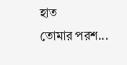হাত
তোমার পরশ...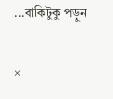...বাকিটুকু পড়ুন

×